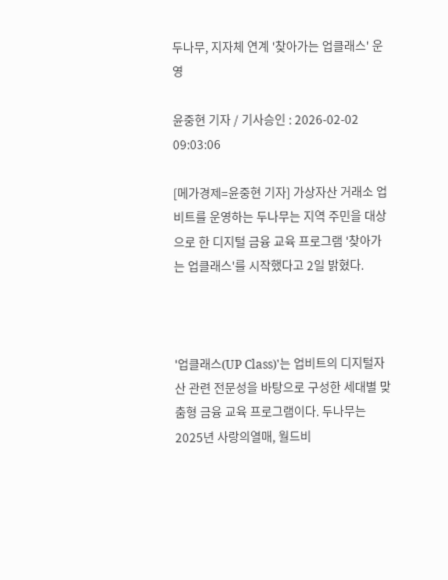두나무, 지자체 연계 '찾아가는 업클래스' 운영

윤중현 기자 / 기사승인 : 2026-02-02 09:03:06

[메가경제=윤중현 기자] 가상자산 거래소 업비트를 운영하는 두나무는 지역 주민을 대상으로 한 디지털 금융 교육 프로그램 '찾아가는 업클래스'를 시작했다고 2일 밝혔다.



'업클래스(UP Class)'는 업비트의 디지털자산 관련 전문성을 바탕으로 구성한 세대별 맞춤형 금융 교육 프로그램이다. 두나무는 2025년 사랑의열매, 월드비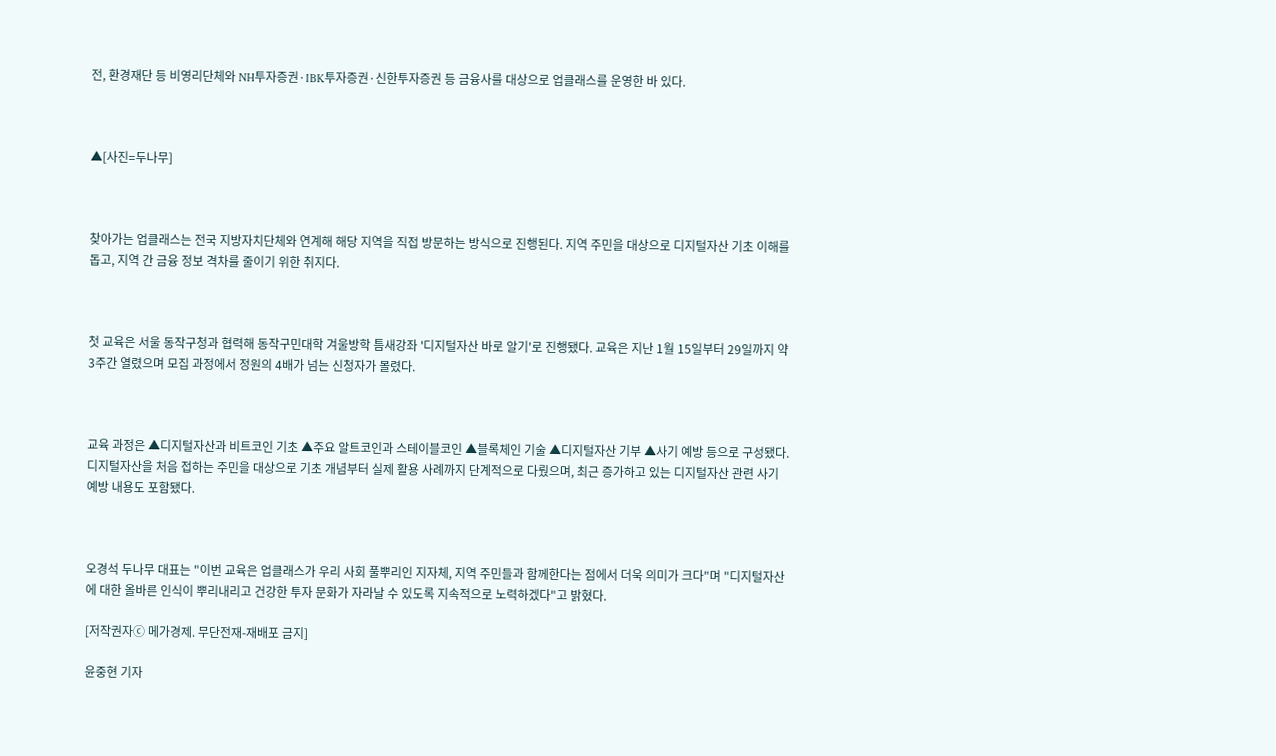전, 환경재단 등 비영리단체와 NH투자증권·IBK투자증권·신한투자증권 등 금융사를 대상으로 업클래스를 운영한 바 있다.



▲[사진=두나무]



찾아가는 업클래스는 전국 지방자치단체와 연계해 해당 지역을 직접 방문하는 방식으로 진행된다. 지역 주민을 대상으로 디지털자산 기초 이해를 돕고, 지역 간 금융 정보 격차를 줄이기 위한 취지다.



첫 교육은 서울 동작구청과 협력해 동작구민대학 겨울방학 틈새강좌 '디지털자산 바로 알기'로 진행됐다. 교육은 지난 1월 15일부터 29일까지 약 3주간 열렸으며 모집 과정에서 정원의 4배가 넘는 신청자가 몰렸다.



교육 과정은 ▲디지털자산과 비트코인 기초 ▲주요 알트코인과 스테이블코인 ▲블록체인 기술 ▲디지털자산 기부 ▲사기 예방 등으로 구성됐다. 디지털자산을 처음 접하는 주민을 대상으로 기초 개념부터 실제 활용 사례까지 단계적으로 다뤘으며, 최근 증가하고 있는 디지털자산 관련 사기 예방 내용도 포함됐다.



오경석 두나무 대표는 "이번 교육은 업클래스가 우리 사회 풀뿌리인 지자체, 지역 주민들과 함께한다는 점에서 더욱 의미가 크다"며 "디지털자산에 대한 올바른 인식이 뿌리내리고 건강한 투자 문화가 자라날 수 있도록 지속적으로 노력하겠다"고 밝혔다.

[저작권자ⓒ 메가경제. 무단전재-재배포 금지]

윤중현 기자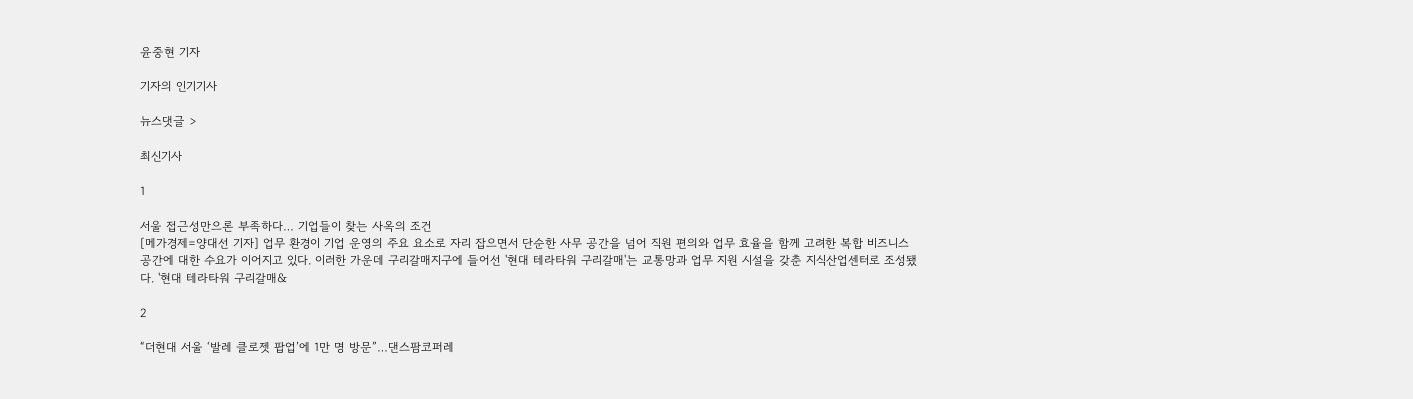윤중현 기자

기자의 인기기사

뉴스댓글 >

최신기사

1

서울 접근성만으론 부족하다… 기업들이 찾는 사옥의 조건
[메가경제=양대선 기자] 업무 환경이 기업 운영의 주요 요소로 자리 잡으면서 단순한 사무 공간을 넘어 직원 편의와 업무 효율을 함께 고려한 복합 비즈니스 공간에 대한 수요가 이어지고 있다. 이러한 가운데 구리갈매지구에 들어선 '현대 테라타워 구리갈매'는 교통망과 업무 지원 시설을 갖춘 지식산업센터로 조성됐다. '현대 테라타워 구리갈매&

2

“더현대 서울 ‘발레 클로젯 팝업’에 1만 명 방문”…댄스팜코퍼레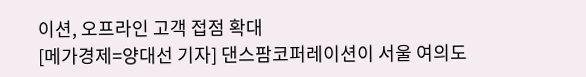이션, 오프라인 고객 접점 확대
[메가경제=양대선 기자] 댄스팜코퍼레이션이 서울 여의도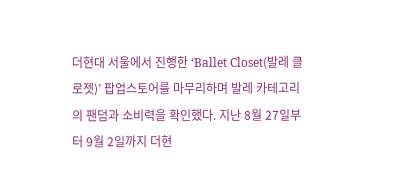더현대 서울에서 진행한 ‘Ballet Closet(발레 클로젯)’ 팝업스토어를 마무리하며 발레 카테고리의 팬덤과 소비력을 확인했다. 지난 8월 27일부터 9월 2일까지 더현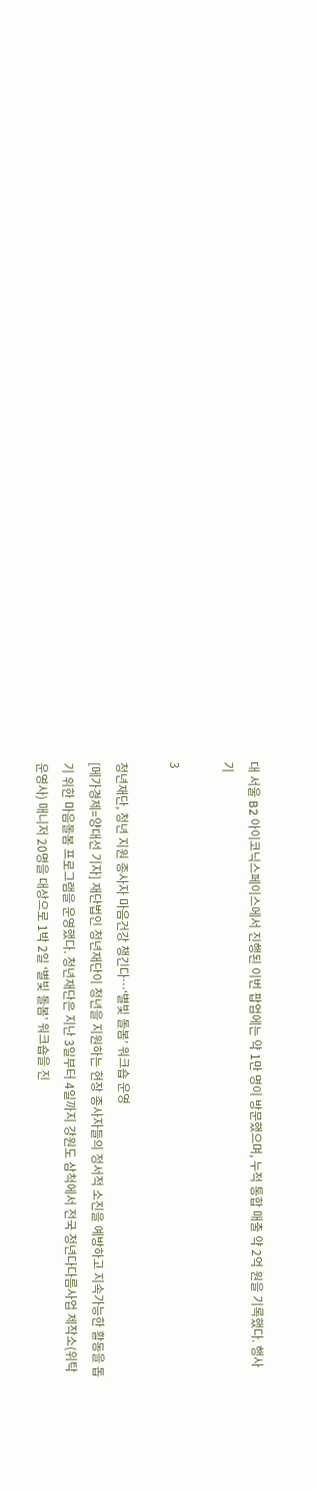대 서울 B2 아이코닉스페이스에서 진행된 이번 팝업에는 약 1만 명이 방문했으며, 누적 통합 매출 약 2억 원을 기록했다. 행사 기

3

청년재단, 청년 지원 종사자 마음건강 챙긴다…‘별빛 돌봄’ 워크숍 운영
[메가경제=양대선 기자] 재단법인 청년재단이 청년을 지원하는 현장 종사자들의 정서적 소진을 예방하고 지속가능한 활동을 돕기 위한 마음돌봄 프로그램을 운영했다. 청년재단은 지난 3일부터 4일까지 강원도 삼척에서 전국 청년다다름사업 제작소(위탁운영사) 매니저 20명을 대상으로 1박 2일 ‘별빛 돌봄’ 워크숍을 진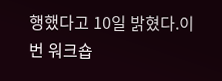행했다고 10일 밝혔다.이번 워크숍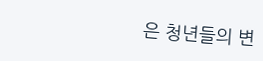은 청년들의 변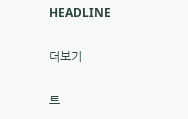HEADLINE

더보기

트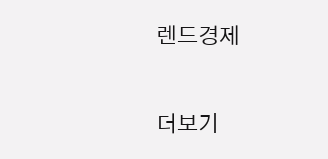렌드경제

더보기